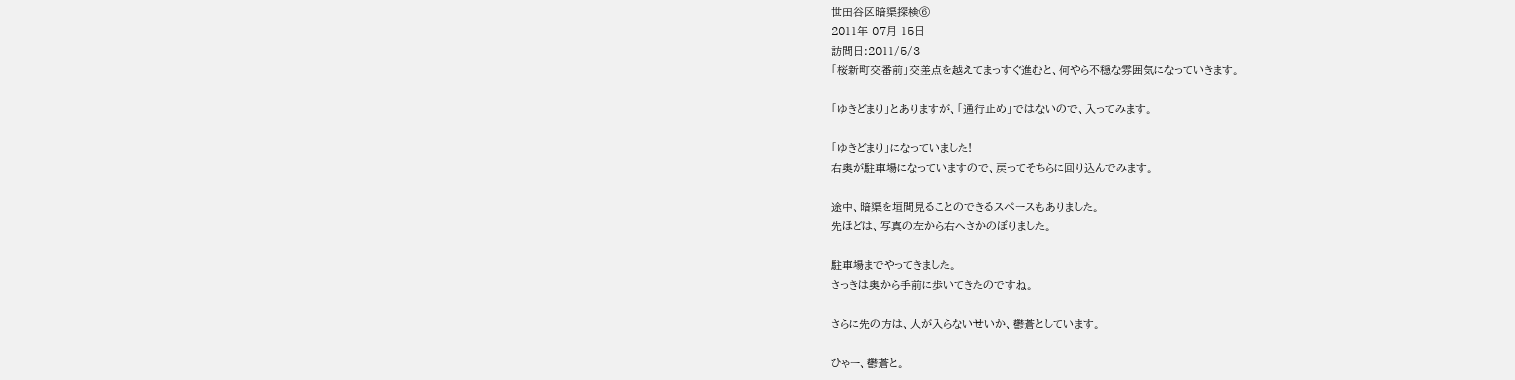世田谷区暗渠探検⑥
2011年 07月 15日
訪問日:2011/5/3
「桜新町交番前」交差点を越えてまっすぐ進むと、何やら不穏な雰囲気になっていきます。

「ゆきどまり」とありますが、「通行止め」ではないので、入ってみます。

「ゆきどまり」になっていました!
右奥が駐車場になっていますので、戻ってそちらに回り込んでみます。

途中、暗渠を垣間見ることのできるスペースもありました。
先ほどは、写真の左から右へさかのぼりました。

駐車場までやってきました。
さっきは奥から手前に歩いてきたのですね。

さらに先の方は、人が入らないせいか、鬱蒼としています。

ひゃー、鬱蒼と。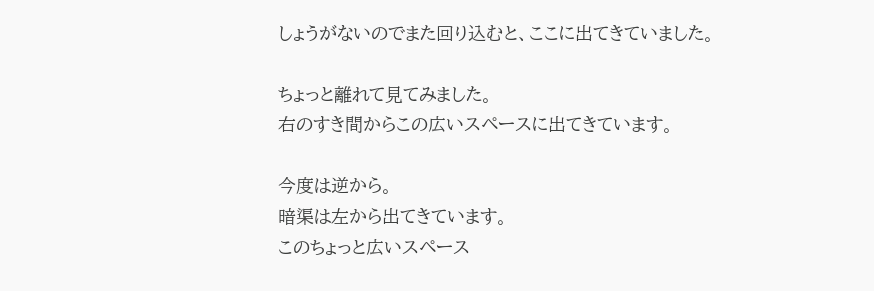しょうがないのでまた回り込むと、ここに出てきていました。

ちょっと離れて見てみました。
右のすき間からこの広いスペースに出てきています。

今度は逆から。
暗渠は左から出てきています。
このちょっと広いスペース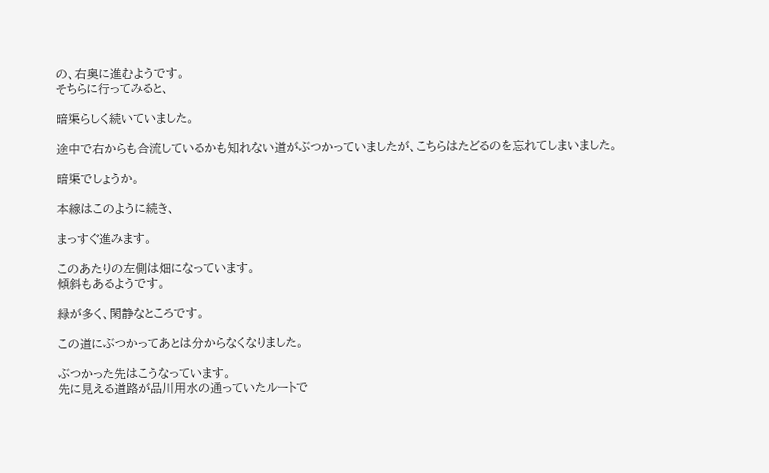の、右奥に進むようです。
そちらに行ってみると、

暗渠らしく続いていました。

途中で右からも合流しているかも知れない道がぶつかっていましたが、こちらはたどるのを忘れてしまいました。

暗渠でしょうか。

本線はこのように続き、

まっすぐ進みます。

このあたりの左側は畑になっています。
傾斜もあるようです。

緑が多く、閑静なところです。

この道にぶつかってあとは分からなくなりました。

ぶつかった先はこうなっています。
先に見える道路が品川用水の通っていたルートで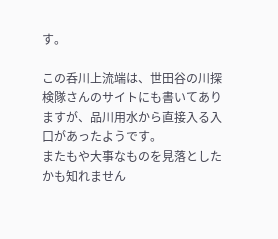す。

この呑川上流端は、世田谷の川探検隊さんのサイトにも書いてありますが、品川用水から直接入る入口があったようです。
またもや大事なものを見落としたかも知れません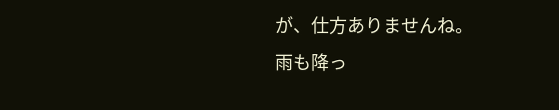が、仕方ありませんね。
雨も降っ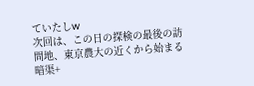ていたしw
次回は、この日の探検の最後の訪問地、東京農大の近くから始まる暗渠+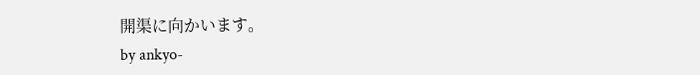開渠に向かいます。
by ankyo-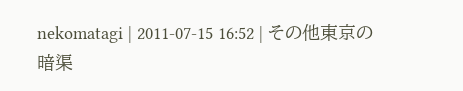nekomatagi | 2011-07-15 16:52 | その他東京の暗渠